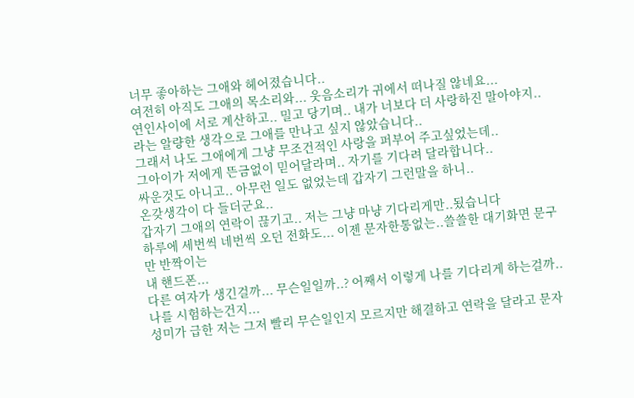너무 좋아하는 그애와 헤어졌습니다..
여전히 아직도 그애의 목소리와... 웃음소리가 귀에서 떠나질 않네요...
연인사이에 서로 계산하고.. 밀고 당기며.. 내가 너보다 더 사랑하진 말아야지..
라는 알량한 생각으로 그애를 만나고 싶지 않았습니다..
그래서 나도 그애에게 그냥 무조건적인 사랑을 퍼부어 주고싶었는데..
그아이가 저에게 뜬금없이 믿어달라며.. 자기를 기다려 달라합니다..
싸운것도 아니고.. 아무런 일도 없었는데 갑자기 그런말을 하니..
온갖생각이 다 들더군요..
갑자기 그애의 연락이 끊기고.. 저는 그냥 마냥 기다리게만..됬습니다
하루에 세번씩 네번씩 오던 전화도... 이젠 문자한통없는..쓸쓸한 대기화면 문구만 반짝이는
내 핸드폰...
다른 여자가 생긴걸까... 무슨일일까..? 어째서 이렇게 나를 기다리게 하는걸까..
나를 시험하는건지...
성미가 급한 저는 그저 빨리 무슨일인지 모르지만 해결하고 연락을 달라고 문자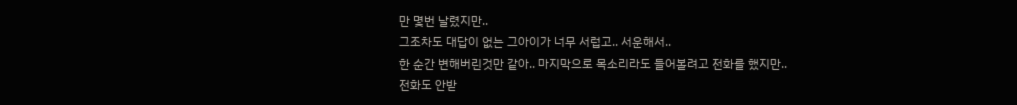만 몇번 날렸지만..
그조차도 대답이 없는 그아이가 너무 서럽고.. 서운해서..
한 순간 변해버린것만 같아.. 마지막으로 목소리라도 들어볼려고 전화를 했지만..
전화도 안받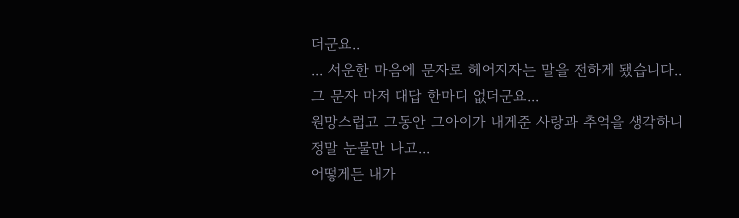더군요..
... 서운한 마음에 문자로 헤어지자는 말을 전하게 됐습니다..
그 문자 마저 대답 한마디 없더군요...
원망스럽고 그동안 그아이가 내게준 사랑과 추억을 생각하니 정말 눈물만 나고...
어떻게든 내가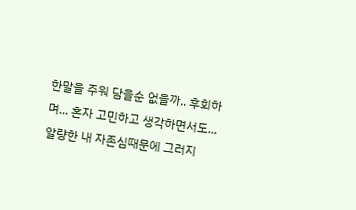한말을 주워 담을순 없을까.. 후회하며... 혼자 고민하고 생각하면서도...
알량한 내 자존심때문에 그러지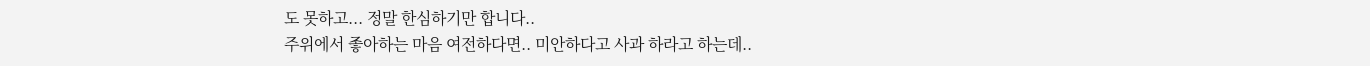도 못하고... 정말 한심하기만 합니다..
주위에서 좋아하는 마음 여전하다면.. 미안하다고 사과 하라고 하는데..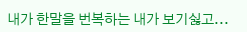내가 한말을 번복하는 내가 보기싫고...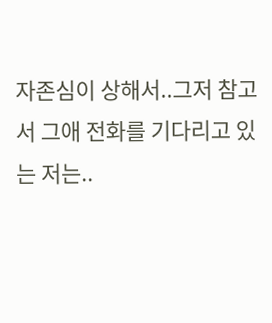자존심이 상해서..그저 참고서 그애 전화를 기다리고 있는 저는..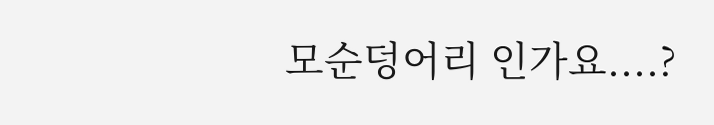모순덩어리 인가요....?